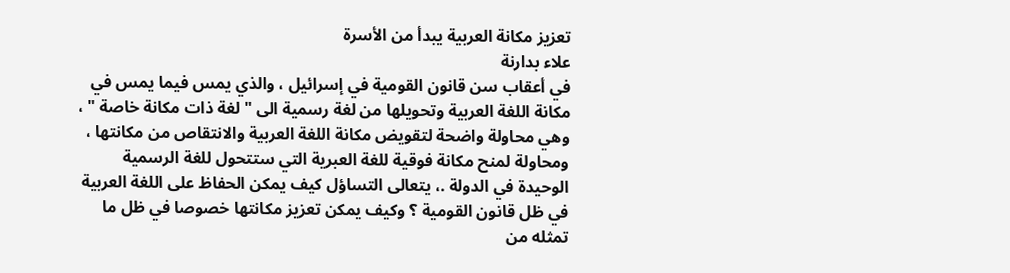تعزيز مكانة العربية يبدأ من الأسرة
علاء بدارنة
في أعقاب سن قانون القومية في إسرائيل ، والذي يمس فيما يمس في مكانة اللغة العربية وتحويلها من لغة رسمية الى " لغة ذات مكانة خاصة " ، وهي محاولة واضحة لتقويض مكانة اللغة العربية والانتقاص من مكانتها ، ومحاولة لمنح مكانة فوقية للغة العبرية التي ستتحول للغة الرسمية الوحيدة في الدولة .، يتعالى التساؤل كيف يمكن الحفاظ على اللغة العربية في ظل قانون القومية ؟ وكيف يمكن تعزيز مكانتها خصوصا في ظل ما تمثله من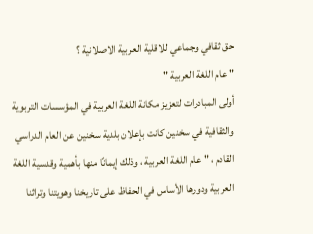حق ثقافي وجماعي للاقلية العربية الاصلانية ؟
" عام اللغة العربية "
أولى المبادرات لتعزيز مكانة اللغة العربية في المؤسسات التربوية والثقافية في سخنين كانت بإعلان بلدية سخنين عن العام الدراسي القادم ، " عام اللغة العربية ، وذلك إيمانًا منها بأهمية وقدسية اللغة العربية ودورها الأساس في الحفاظ على تاريخنا وهويتنا وتراثنا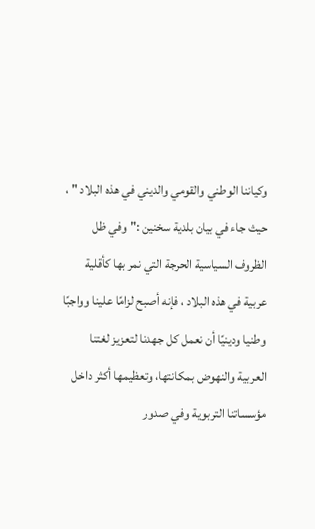وكياننا الوطني والقومي والديني في هذه البلاد " ، حيث جاء في بيان بلدية سخنين :" وفي ظل الظروف السياسية الحرجة التي نمر بها كأقلية عربية في هذه البلاد ، فإنه أصبح لزامًا علينا وواجبًا وطنيا ودينيًا أن نعمل كل جهدنا لتعزيز لغتنا العربية والنهوض بمكانتها، وتعظيمها أكثر داخل مؤسساتنا التربوية وفي صدور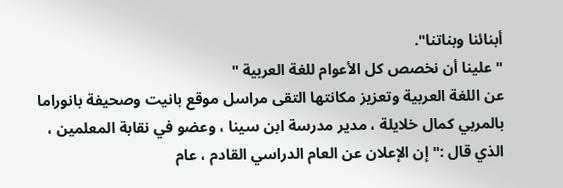أبنائنا وبناتنا".
" علينا أن نخصص كل الأعوام للغة العربية "
عن اللغة العربية وتعزيز مكانتها التقى مراسل موقع بانيت وصحيفة بانوراما بالمربي كمال خلايلة ، مدير مدرسة ابن سينا ، وعضو في نقابة المعلمين ، الذي قال :" إن الإعلان عن العام الدراسي القادم ، عام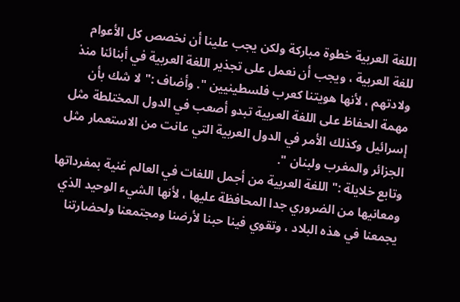اللغة العربية خطوة مباركة ولكن يجب علينا أن نخصص كل الأعوام للغة العربية ، ويجب أن نعمل على تجذير اللغة العربية في أبنائنا منذ ولادتهم ، لأنها هويتنا كعرب فلسطينيين ". وأضاف :" لا شك بأن مهمة الحفاظ على اللغة العربية تبدو أصعب في الدول المختلطة مثل إسرائيل وكذلك الأمر في الدول العربية التي عانت من الاستعمار مثل الجزائر والمغرب ولبنان ".
وتابع خلايلة :" اللغة العربية من أجمل اللغات في العالم غنية بمفرداتها ومعانيها من الضروري جدا المحافظة عليها ، لأنها الشيء الوحيد الذي يجمعنا في هذه البلاد ، وتقوي فينا حبنا لأرضنا ومجتمعنا ولحضارتنا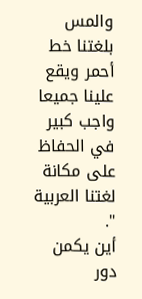والمس بلغتنا خط أحمر ويقع علينا جميعا واجب كبير في الحفاظ على مكانة لغتنا العربية ".
أين يكمن دور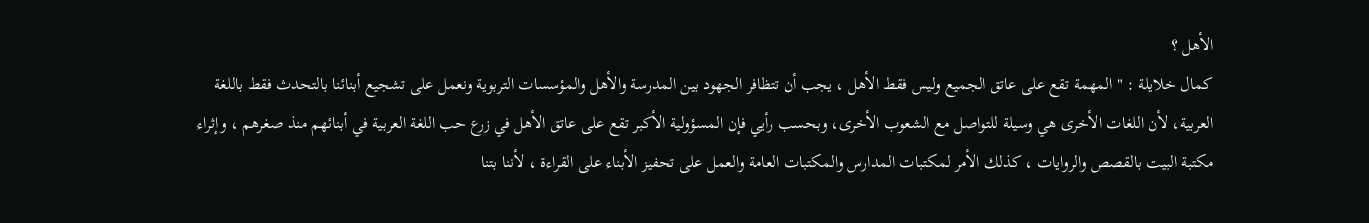الأهل ؟
كمال خلايلة : " المهمة تقع على عاتق الجميع وليس فقط الأهل ، يجب أن تتظافر الجهود بين المدرسة والأهل والمؤسسات التربوية ونعمل على تشجيع أبنائنا بالتحدث فقط باللغة العربية، لأن اللغات الأخرى هي وسيلة للتواصل مع الشعوب الأخرى، وبحسب رأيي فإن المسؤولية الأكبر تقع على عاتق الأهل في زرع حب اللغة العربية في أبنائهم منذ صغرهم ، وإثراء مكتبة البيت بالقصص والروايات ، كذلك الأمر لمكتبات المدارس والمكتبات العامة والعمل على تحفيز الأبناء على القراءة ، لأننا بتنا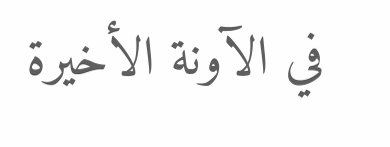في الآونة الأخيرة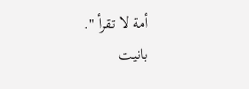أمة لا تقرأ ".
بانيت